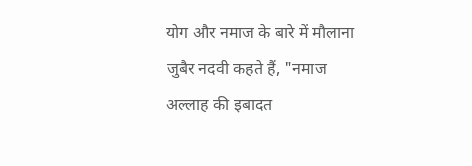योग और नमाज के बारे में मौलाना जुबैर नदवी कहते हैं, "नमाज अल्लाह की इबादत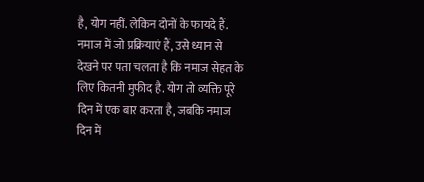है, योग नहीं. लेकिन दोनों के फायदे हैं. नमाज में जो प्रक्रियाएं हैं, उसे ध्यान से देखने पर पता चलता है कि नमाज सेहत के लिए कितनी मुफीद है. योग तो व्यक्ति पूरे दिन में एक बार करता है, जबकि नमाज दिन में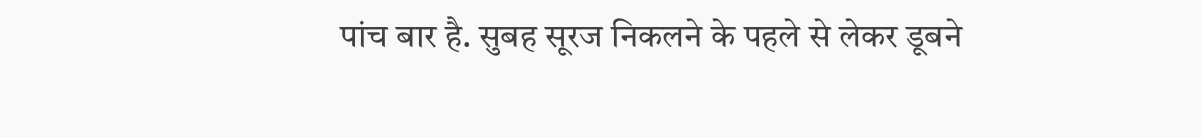पांच बार है. सुबह सूरज निकलने के पहले से लेकर डूबने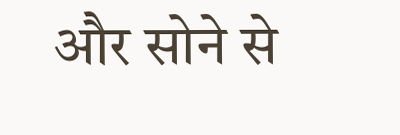और सोने से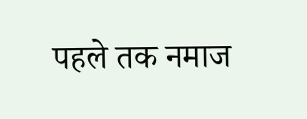पहले तक नमाज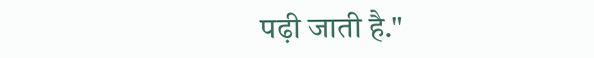पढ़ी जाती है."